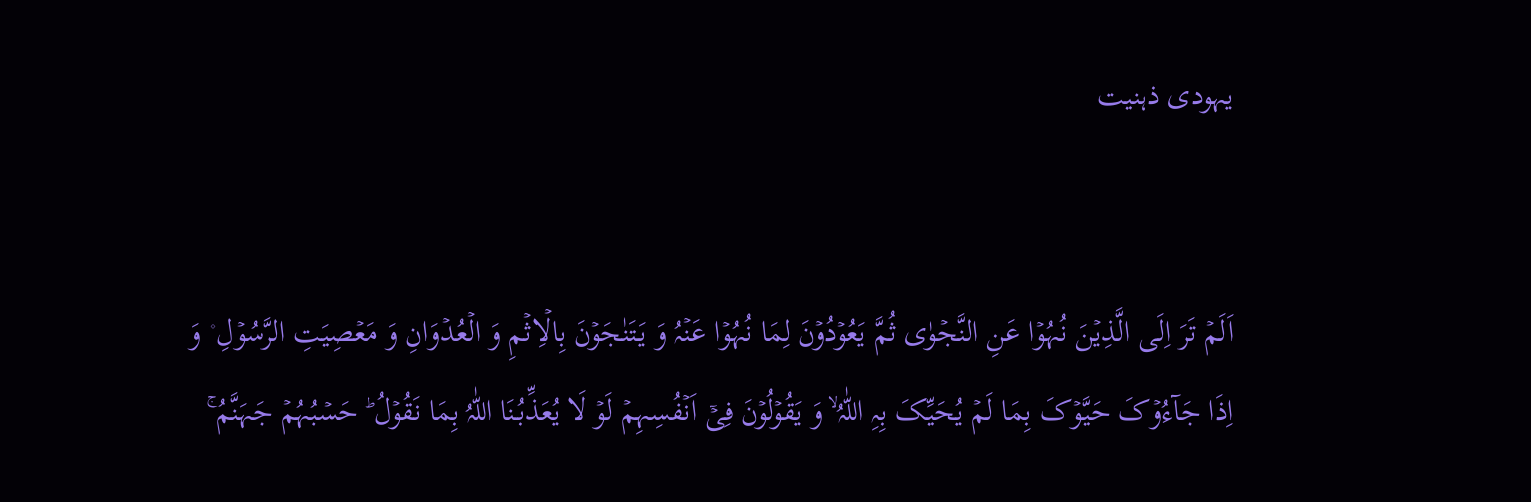یہودی ذہنیت


اَلَمۡ تَرَ اِلَی الَّذِیۡنَ نُہُوۡا عَنِ النَّجۡوٰی ثُمَّ یَعُوۡدُوۡنَ لِمَا نُہُوۡا عَنۡہُ وَ یَتَنٰجَوۡنَ بِالۡاِثۡمِ وَ الۡعُدۡوَانِ وَ مَعۡصِیَتِ الرَّسُوۡلِ ۫ وَ اِذَا جَآءُوۡکَ حَیَّوۡکَ بِمَا لَمۡ یُحَیِّکَ بِہِ اللّٰہُ ۙ وَ یَقُوۡلُوۡنَ فِیۡۤ اَنۡفُسِہِمۡ لَوۡ لَا یُعَذِّبُنَا اللّٰہُ بِمَا نَقُوۡلُ ؕ حَسۡبُہُمۡ جَہَنَّمُ ۚ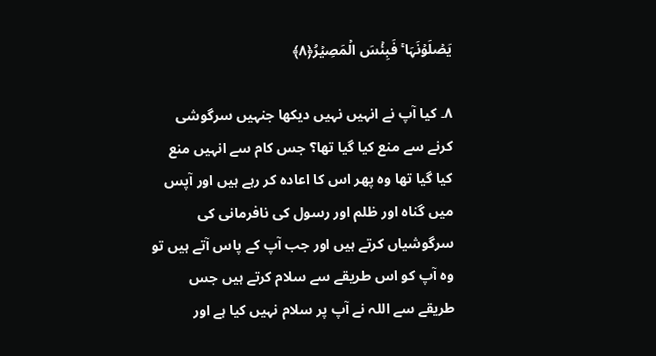یَصۡلَوۡنَہَا ۚ فَبِئۡسَ الۡمَصِیۡرُ﴿۸﴾

۸۔ کیا آپ نے انہیں نہیں دیکھا جنہیں سرگوشی کرنے سے منع کیا گیا تھا؟ جس کام سے انہیں منع کیا گیا تھا وہ پھر اس کا اعادہ کر رہے ہیں اور آپس میں گناہ اور ظلم اور رسول کی نافرمانی کی سرگوشیاں کرتے ہیں اور جب آپ کے پاس آتے ہیں تو وہ آپ کو اس طریقے سے سلام کرتے ہیں جس طریقے سے اللہ نے آپ پر سلام نہیں کیا ہے اور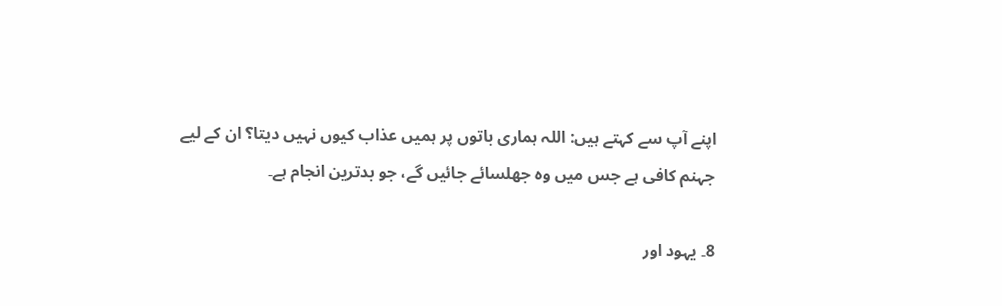اپنے آپ سے کہتے ہیں: اللہ ہماری باتوں پر ہمیں عذاب کیوں نہیں دیتا؟ ان کے لیے جہنم کافی ہے جس میں وہ جھلسائے جائیں گے، جو بدترین انجام ہے۔

8۔ یہود اور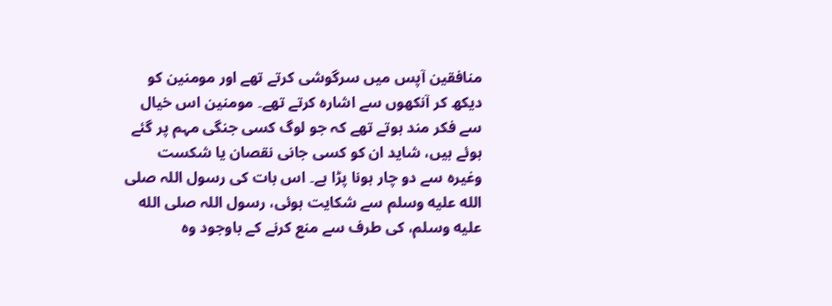منافقین آپس میں سرگوشی کرتے تھے اور مومنین کو دیکھ کر آنکھوں سے اشارہ کرتے تھے۔ مومنین اس خیال سے فکر مند ہوتے تھے کہ جو لوگ کسی جنگی مہم پر گئے ہوئے ہیں، شاید ان کو کسی جانی نقصان یا شکست وغیرہ سے دو چار ہونا پڑا ہے۔ اس بات کی رسول اللہ صلى الله عليه وسلم سے شکایت ہوئی، رسول اللہ صلى الله عليه وسلم، کی طرف سے منع کرنے کے باوجود وہ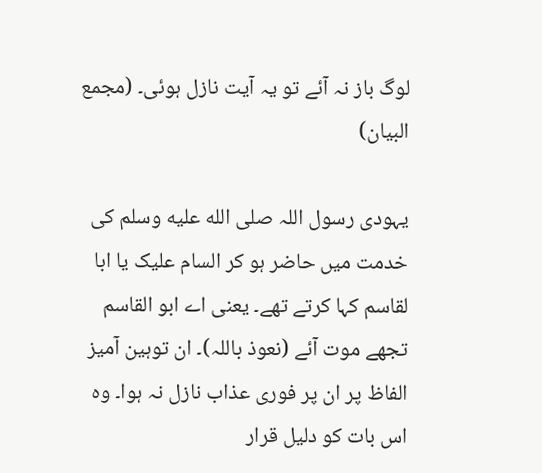لوگ باز نہ آئے تو یہ آیت نازل ہوئی۔ (مجمع البیان)

یہودی رسول اللہ صلى الله عليه وسلم کی خدمت میں حاضر ہو کر السام علیک یا ابا لقاسم کہا کرتے تھے۔ یعنی اے ابو القاسم تجھے موت آئے (نعوذ باللہ)۔ ان توہین آمیز الفاظ پر ان پر فوری عذاب نازل نہ ہوا۔ وہ اس بات کو دلیل قرار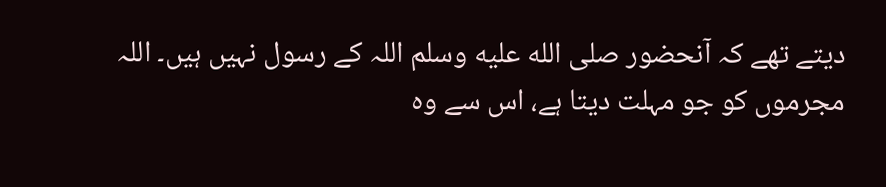دیتے تھے کہ آنحضور صلى الله عليه وسلم اللہ کے رسول نہیں ہیں۔ اللہ مجرموں کو جو مہلت دیتا ہے، اس سے وہ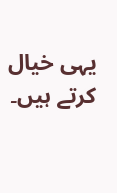یہی خیال کرتے ہیں۔